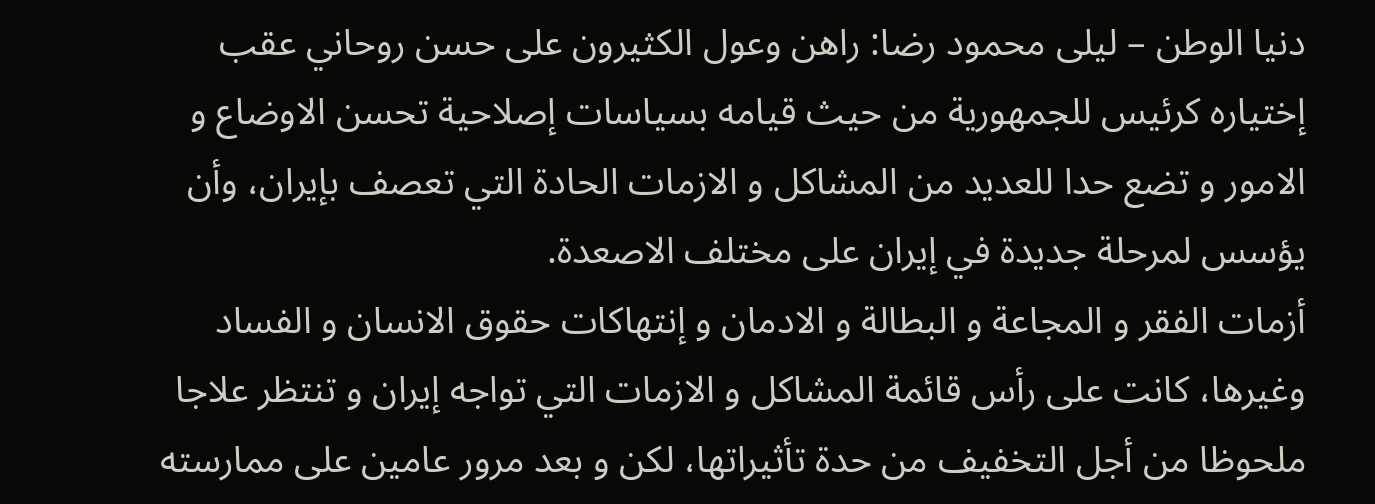دنيا الوطن – ليلى محمود رضا: راهن وعول الکثيرون على حسن روحاني عقب إختياره کرئيس للجمهورية من حيث قيامه بسياسات إصلاحية تحسن الاوضاع و الامور و تضع حدا للعديد من المشاکل و الازمات الحادة التي تعصف بإيران، وأن يؤسس لمرحلة جديدة في إيران على مختلف الاصعدة.
أزمات الفقر و المجاعة و البطالة و الادمان و إنتهاکات حقوق الانسان و الفساد وغيرها، کانت على رأس قائمة المشاکل و الازمات التي تواجه إيران و تنتظر علاجا ملحوظا من أجل التخفيف من حدة تأثيراتها، لکن و بعد مرور عامين على ممارسته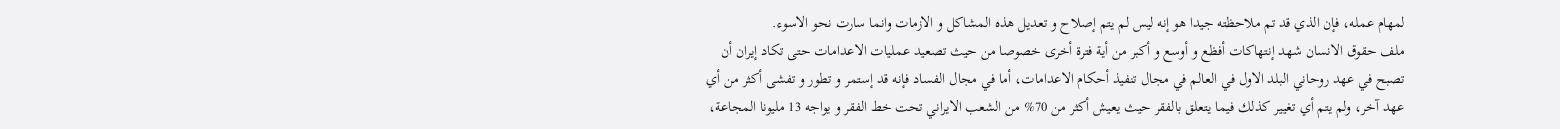لمهام عمله، فإن الذي قد تم ملاحظته جيدا هو إنه ليس لم يتم إصلاح و تعديل هذه المشاکل و الازمات وانما سارت نحو الاسوء.
ملف حقوق الانسان شهد إنتهاکات أفظع و أوسع و أکبر من أية فترة أخرى خصوصا من حيث تصعيد عمليات الاعدامات حتى تکاد إيران أن تصبح في عهد روحاني البلد الاول في العالم في مجال تنفيذ أحکام الاعدامات، أما في مجال الفساد فإنه قد إستمر و تطور و تفشى أکثر من أي عهد آخر، ولم يتم أي تغيير کذلك فيما يتعلق بالفقر حيث يعيش أکثر من 70% من الشعب الايراني تحت خط الفقر و يواجه 13 مليونا المجاعة،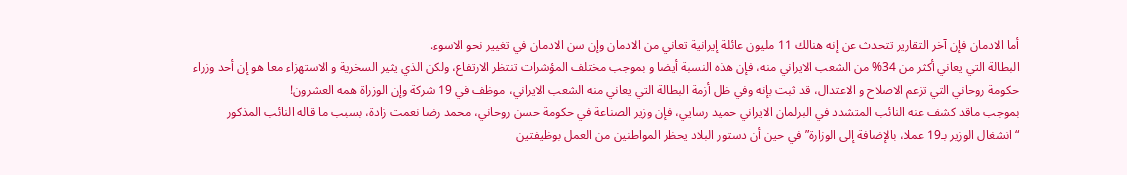أما الادمان فإن آخر التقارير تتحدث عن إنه هنالك 11 مليون عائلة إيرانية تعاني من الادمان وإن سن الادمان في تغيير نحو الاسوء.
البطالة التي يعاني أکثر من 34% من الشعب الايراني منه، فإن هذه النسبة أيضا و بموجب مختلف المؤشرات تنتظر الارتفاع، ولکن الذي يثير السخرية و الاستهزاء معا هو إن أحد وزراء حکومة روحاني التي تزعم الاصلاح و الاعتدال، قد ثبت بإنه وفي ظل أزمة البطالة التي يعاني منه الشعب الايراني، موظف في 19 شرکة وإن الوزراة همه العشرون!
بموجب ماقد کشف عنه النائب المتشدد في البرلمان الايراني حميد رسايي، فإن وزير الصناعة في حكومة حسن روحاني، محمد رضا نعمت زادة، بسبب ما قاله النائب المذکور “انشغال الوزير بـ19 عملا، بالإضافة إلى الوزارة” في حين أن دستور البلاد يحظر المواطنين من العمل بوظيفتين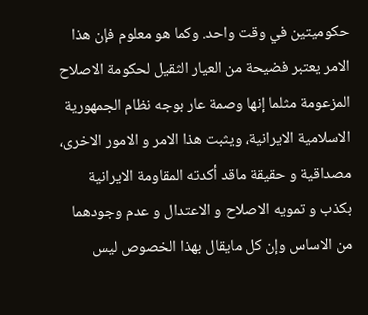حكوميتين في وقت واحد. وکما هو معلوم فإن هذا الامر يعتبر فضيحة من العيار الثقيل لحکومة الاصلاح المزعومة مثلما إنها وصمة عار بوجه نظام الجمهورية الاسلامية الايرانية، ويثبت هذا الامر و الامور الاخرى، مصداقية و حقيقة ماقد أکدته المقاومة الايرانية بکذب و تمويه الاصلاح و الاعتدال و عدم وجودهما من الاساس وإن کل مايقال بهذا الخصوص ليس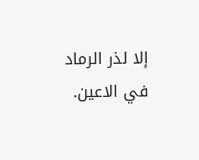إلا لذر الرماد في الاعين.